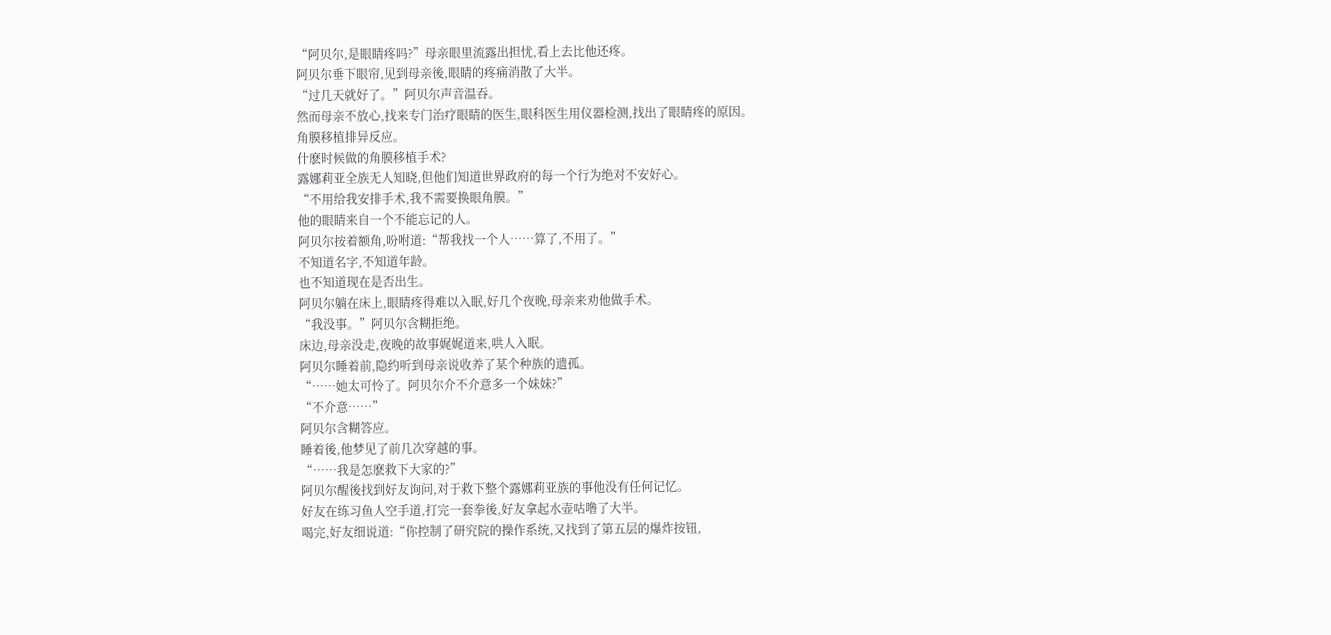“阿贝尔,是眼睛疼吗?”母亲眼里流露出担忧,看上去比他还疼。
阿贝尔垂下眼帘,见到母亲後,眼睛的疼痛消散了大半。
“过几天就好了。”阿贝尔声音温吞。
然而母亲不放心,找来专门治疗眼睛的医生,眼科医生用仪器检测,找出了眼睛疼的原因。
角膜移植排异反应。
什麽时候做的角膜移植手术?
露娜莉亚全族无人知晓,但他们知道世界政府的每一个行为绝对不安好心。
“不用给我安排手术,我不需要换眼角膜。”
他的眼睛来自一个不能忘记的人。
阿贝尔按着额角,吩咐道:“帮我找一个人……算了,不用了。”
不知道名字,不知道年龄。
也不知道现在是否出生。
阿贝尔躺在床上,眼睛疼得难以入眠,好几个夜晚,母亲来劝他做手术。
“我没事。”阿贝尔含糊拒绝。
床边,母亲没走,夜晚的故事娓娓道来,哄人入眠。
阿贝尔睡着前,隐约听到母亲说收养了某个种族的遗孤。
“……她太可怜了。阿贝尔介不介意多一个妹妹?”
“不介意……”
阿贝尔含糊答应。
睡着後,他梦见了前几次穿越的事。
“……我是怎麽救下大家的?”
阿贝尔醒後找到好友询问,对于救下整个露娜莉亚族的事他没有任何记忆。
好友在练习鱼人空手道,打完一套拳後,好友拿起水壶咕噜了大半。
喝完,好友细说道:“你控制了研究院的操作系统,又找到了第五层的爆炸按钮,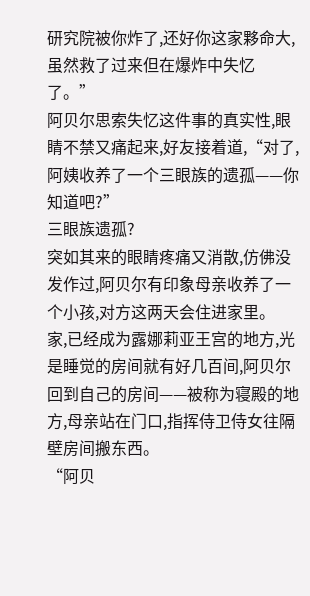研究院被你炸了,还好你这家夥命大,虽然救了过来但在爆炸中失忆了。”
阿贝尔思索失忆这件事的真实性,眼睛不禁又痛起来,好友接着道,“对了,阿姨收养了一个三眼族的遗孤——你知道吧?”
三眼族遗孤?
突如其来的眼睛疼痛又消散,仿佛没发作过,阿贝尔有印象母亲收养了一个小孩,对方这两天会住进家里。
家,已经成为露娜莉亚王宫的地方,光是睡觉的房间就有好几百间,阿贝尔回到自己的房间——被称为寝殿的地方,母亲站在门口,指挥侍卫侍女往隔壁房间搬东西。
“阿贝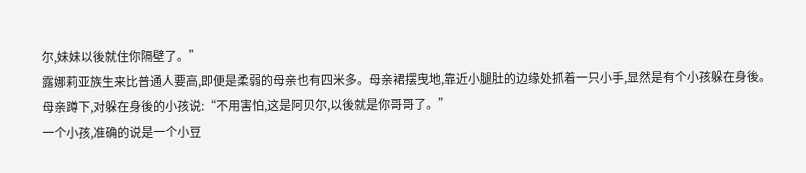尔,妹妹以後就住你隔壁了。”
露娜莉亚族生来比普通人要高,即便是柔弱的母亲也有四米多。母亲裙摆曳地,靠近小腿肚的边缘处抓着一只小手,显然是有个小孩躲在身後。
母亲蹲下,对躲在身後的小孩说:“不用害怕,这是阿贝尔,以後就是你哥哥了。”
一个小孩,准确的说是一个小豆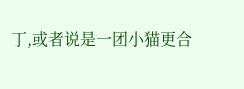丁,或者说是一团小猫更合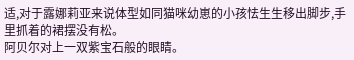适,对于露娜莉亚来说体型如同猫咪幼崽的小孩怯生生移出脚步,手里抓着的裙摆没有松。
阿贝尔对上一双紫宝石般的眼睛。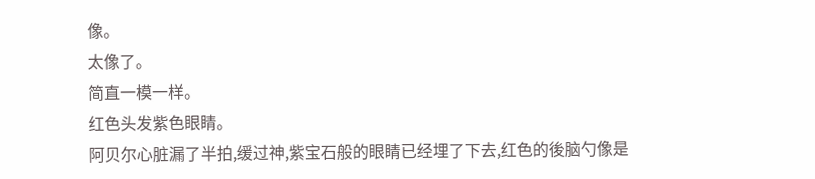像。
太像了。
简直一模一样。
红色头发紫色眼睛。
阿贝尔心脏漏了半拍,缓过神,紫宝石般的眼睛已经埋了下去,红色的後脑勺像是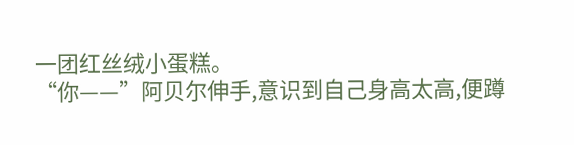一团红丝绒小蛋糕。
“你——”阿贝尔伸手,意识到自己身高太高,便蹲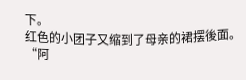下。
红色的小团子又缩到了母亲的裙摆後面。
“阿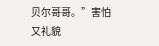贝尔哥哥。”害怕又礼貌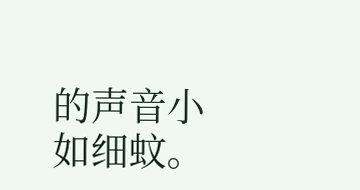的声音小如细蚊。